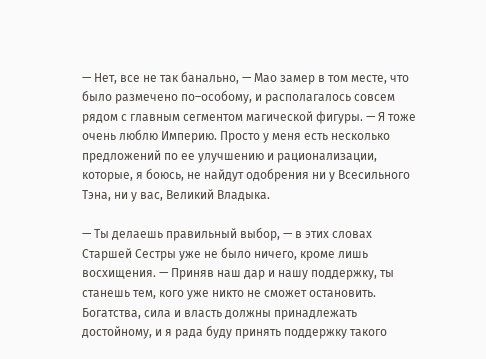— Нет, все не так банально, — Мао замер в том месте, что было размечено по–особому, и располагалось совсем рядом с главным сегментом магической фигуры. — Я тоже очень люблю Империю. Просто у меня есть несколько предложений по ее улучшению и рационализации, которые, я боюсь, не найдут одобрения ни у Всесильного Тэна, ни у вас, Великий Владыка.

— Ты делаешь правильный выбор, — в этих словах Старшей Сестры уже не было ничего, кроме лишь восхищения. — Приняв наш дар и нашу поддержку, ты станешь тем, кого уже никто не сможет остановить. Богатства, сила и власть должны принадлежать достойному, и я рада буду принять поддержку такого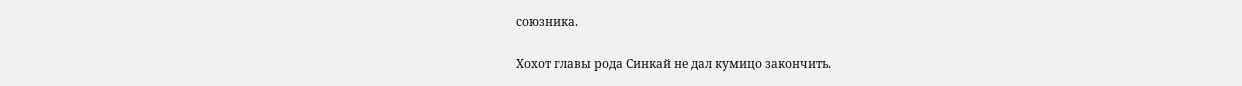союзника.

Хохот главы рода Синкай не дал кумицо закончить.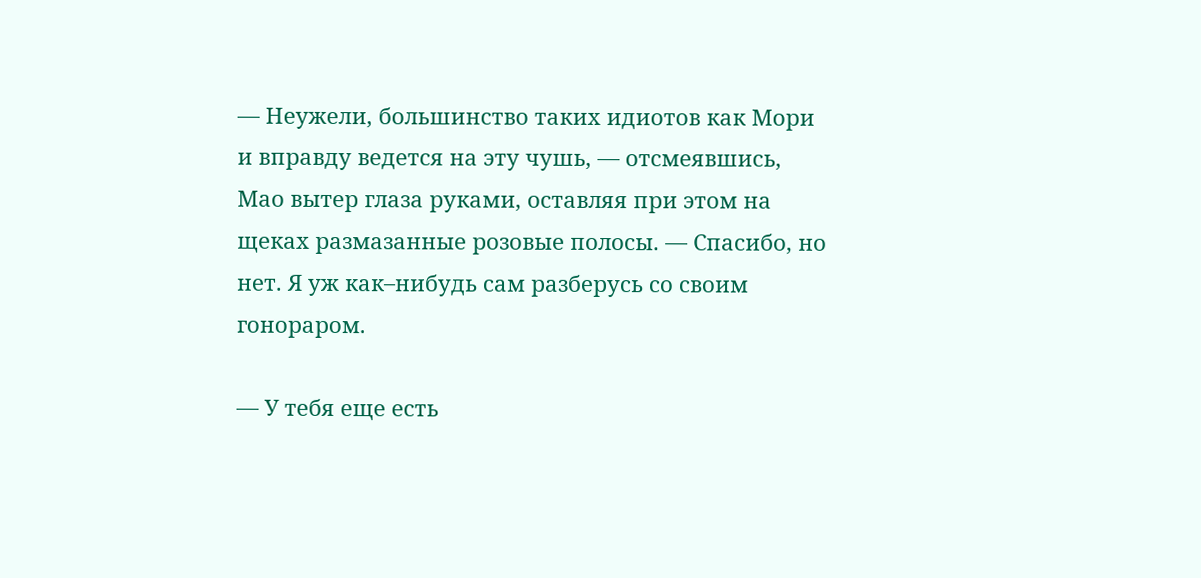— Неужели, большинство таких идиотов как Мори и вправду ведется на эту чушь, — отсмеявшись, Мао вытер глаза руками, оставляя при этом на щеках размазанные розовые полосы. — Спасибо, но нет. Я уж как–нибудь сам разберусь со своим гонораром.

— У тебя еще есть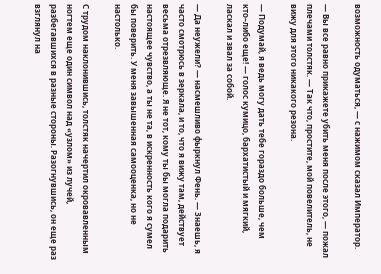возможность одуматься, — с нажимом сказал Император.

— Вы все равно прикажете убить меня после этого, — пожал плечами толстяк. — Так что, простите, мой повелитель, не вижу для этого никакого резона.

— Подумай, я ведь могу дать тебе гораздо больше, чем кто–либо еще! — голос кумицо, бархатистый и мягкий, ласкал и звал за собой.

— Да неужели? — насмешливо фыркнул Фень. — Знаешь, я часто смотрюсь в зеркала, и то, что я вижу там, действует весьма отрезвляюще. Я не тот, кому ты бы могла подарить настоящее чувство, а ты не та, в искренность кого я сумел бы поверить. У меня завышенная самооценка, но не настолько.

С трудом наклонившись, толстяк начертил окровавленным ногтем еще один символ над «узлом» из лучей, разбегавшихся в разные стороны. Разогнувшись, он еще раз взглянул на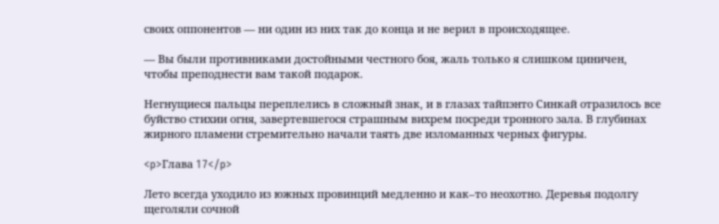своих оппонентов — ни один из них так до конца и не верил в происходящее.

— Вы были противниками достойными честного боя, жаль только я слишком циничен, чтобы преподнести вам такой подарок.

Негнущиеся пальцы переплелись в сложный знак, и в глазах тайпэнто Синкай отразилось все буйство стихии огня, завертевшегося страшным вихрем посреди тронного зала. В глубинах жирного пламени стремительно начали таять две изломанных черных фигуры.

<p>Глава 17</p>

Лето всегда уходило из южных провинций медленно и как–то неохотно. Деревья подолгу щеголяли сочной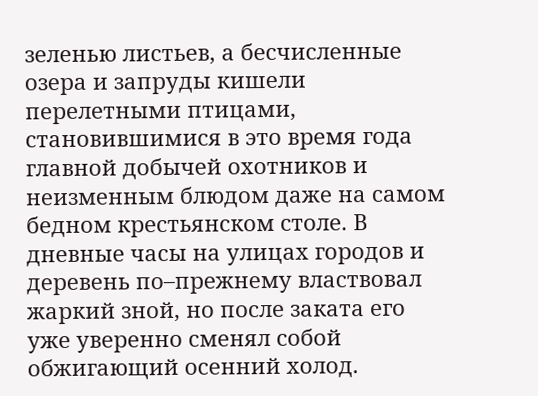зеленью листьев, а бесчисленные озера и запруды кишели перелетными птицами, становившимися в это время года главной добычей охотников и неизменным блюдом даже на самом бедном крестьянском столе. В дневные часы на улицах городов и деревень по–прежнему властвовал жаркий зной, но после заката его уже уверенно сменял собой обжигающий осенний холод.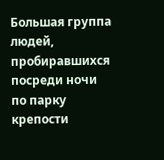Большая группа людей, пробиравшихся посреди ночи по парку крепости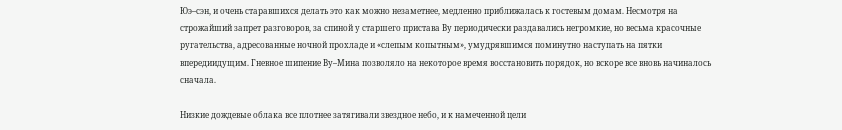Юэ–сэн, и очень старавшихся делать это как можно незаметнее, медленно приближалась к гостевым домам. Несмотря на строжайший запрет разговоров, за спиной у старшего пристава Ву периодически раздавались негромкие, но весьма красочные ругательства, адресованные ночной прохладе и «слепым копытным», умудрявшимся поминутно наступать на пятки впередиидущим. Гневное шипение Ву–Мина позволяло на некоторое время восстановить порядок, но вскоре все вновь начиналось сначала.

Низкие дождевые облака все плотнее затягивали звездное небо, и к намеченной цели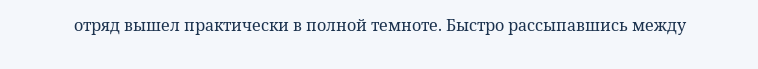отряд вышел практически в полной темноте. Быстро рассыпавшись между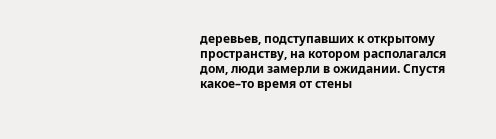деревьев, подступавших к открытому пространству, на котором располагался дом, люди замерли в ожидании. Спустя какое–то время от стены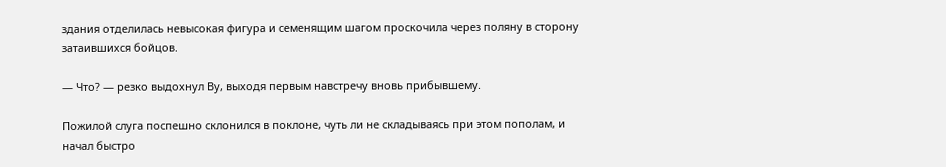здания отделилась невысокая фигура и семенящим шагом проскочила через поляну в сторону затаившихся бойцов.

— Что? — резко выдохнул Ву, выходя первым навстречу вновь прибывшему.

Пожилой слуга поспешно склонился в поклоне, чуть ли не складываясь при этом пополам, и начал быстро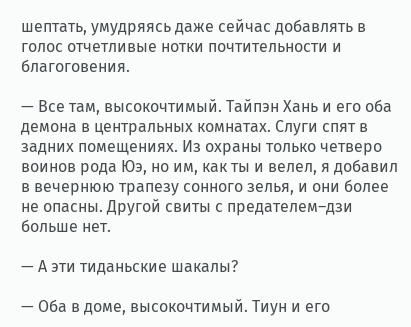шептать, умудряясь даже сейчас добавлять в голос отчетливые нотки почтительности и благоговения.

— Все там, высокочтимый. Тайпэн Хань и его оба демона в центральных комнатах. Слуги спят в задних помещениях. Из охраны только четверо воинов рода Юэ, но им, как ты и велел, я добавил в вечернюю трапезу сонного зелья, и они более не опасны. Другой свиты с предателем–дзи больше нет.

— А эти тиданьские шакалы?

— Оба в доме, высокочтимый. Тиун и его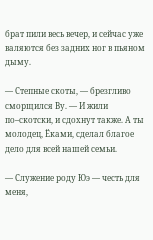брат пили весь вечер, и сейчас уже валяются без задних ног в пьяном дыму.

— Степные скоты, — брезгливо сморщился Ву. — И жили по–скотски, и сдохнут также. А ты молодец, Ёками, сделал благое дело для всей нашей семьи.

— Служение роду Юэ — честь для меня,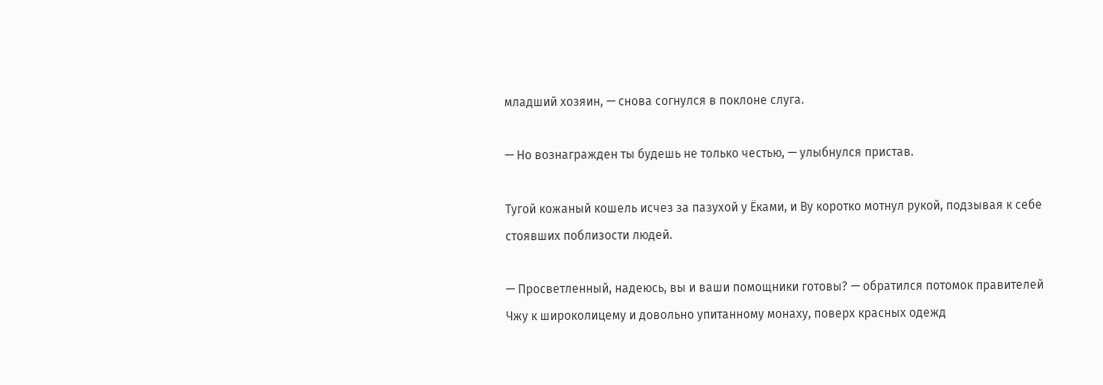младший хозяин, — снова согнулся в поклоне слуга.

— Но вознагражден ты будешь не только честью, — улыбнулся пристав.

Тугой кожаный кошель исчез за пазухой у Ёками, и Ву коротко мотнул рукой, подзывая к себе стоявших поблизости людей.

— Просветленный, надеюсь, вы и ваши помощники готовы? — обратился потомок правителей Чжу к широколицему и довольно упитанному монаху, поверх красных одежд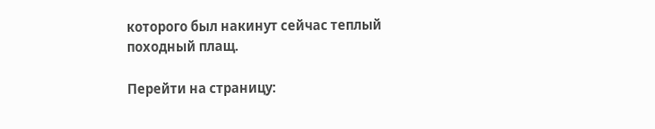которого был накинут сейчас теплый походный плащ.

Перейти на страницу: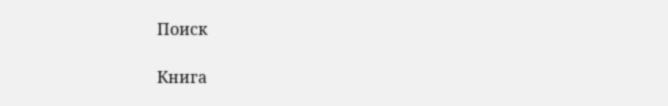Поиск

Книга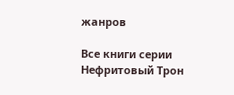жанров

Все книги серии Нефритовый Трон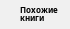Похожие книги